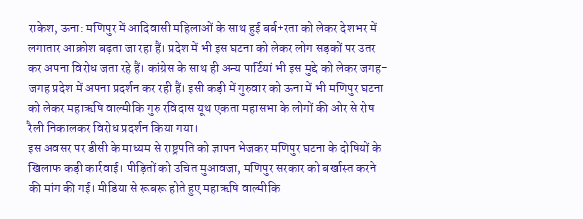राकेश, ऊना: मणिपुर में आदिवासी महिलाओं के साथ हुई बर्ब+रता को लेकर देशभर में लगातार आक्रोश बढ़ता जा रहा हैं। प्रदेश में भी इस घटना को लेकर लोग सड़कों पर उतर कर अपना विरोध जता रहे हैं। कांग्रेस के साथ ही अन्य पार्टियां भी इस मुद्दे को लेकर जगह-जगह प्रदेश में अपना प्रदर्शन कर रही हैं। इसी कड़ी में गुरुवार को ऊना में भी मणिपुर घटना को लेकर महाऋषि वाल्मीकि गुरु रविदास यूथ एकता महासभा के लोगों की ओर से रोष रैली निकालकर विरोध प्रदर्शन किया गया।
इस अवसर पर डीसी के माध्यम से राष्ट्रपति को ज्ञापन भेजकर मणिपुर घटना के दोषियों के खिलाफ कड़ी कार्रवाई। पीड़ितों को उचित मुआवजा, मणिपुर सरकार को बर्खास्त करने की मांग की गई। मीडिया से रूबरू होते हुए महाऋषि वाल्मीकि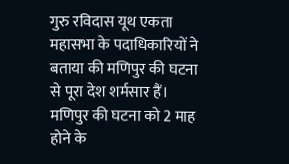गुरु रविदास यूथ एकता महासभा के पदाधिकारियों ने बताया की मणिपुर की घटना से पूरा देश शर्मसार हैं। मणिपुर की घटना को 2 माह होने के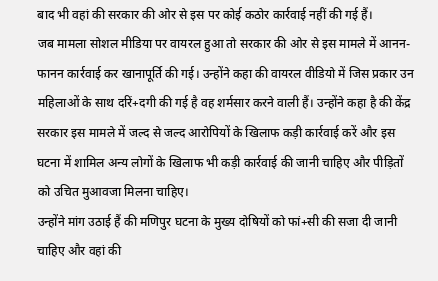बाद भी वहां की सरकार की ओर से इस पर कोई कठोर कार्रवाई नहीं की गई हैं।
जब मामला सोशल मीडिया पर वायरल हुआ तो सरकार की ओर से इस मामले में आनन-फानन कार्रवाई कर खानापूर्ति की गई। उन्होंने कहा की वायरल वीडियो में जिस प्रकार उन महिलाओं के साथ दरिं+दगी की गई है वह शर्मसार करने वाली हैं। उन्होंने कहा है की केंद्र सरकार इस मामले में जल्द से जल्द आरोपियों के खिलाफ कड़ी कार्रवाई करें और इस घटना में शामिल अन्य लोगों के खिलाफ भी कड़ी कार्रवाई की जानी चाहिए और पीड़ितों को उचित मुआवजा मिलना चाहिए।
उन्होंने मांग उठाई हैं की मणिपुर घटना के मुख्य दोषियों को फां+सी की सजा दी जानी चाहिए और वहां की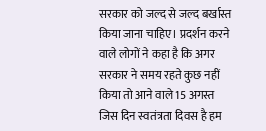सरकार को जल्द से जल्द बर्खास्त किया जाना चाहिए। प्रदर्शन करने वाले लोगों ने कहा है कि अगर सरकार ने समय रहते कुछ नहीं किया तो आने वाले 15 अगस्त जिस दिन स्वतंत्रता दिवस है हम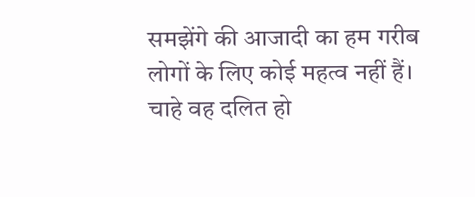समझेंगे की आजादी का हम गरीब लोगों के लिए कोई महत्व नहीं हैं। चाहे वह दलित हो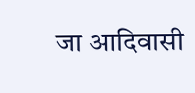जा आदिवासी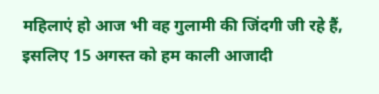महिलाएं हो आज भी वह गुलामी की जिंदगी जी रहे हैं, इसलिए 15 अगस्त को हम काली आजादी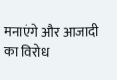मनाएंगे और आजादी का विरोध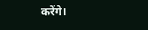करेंगे।